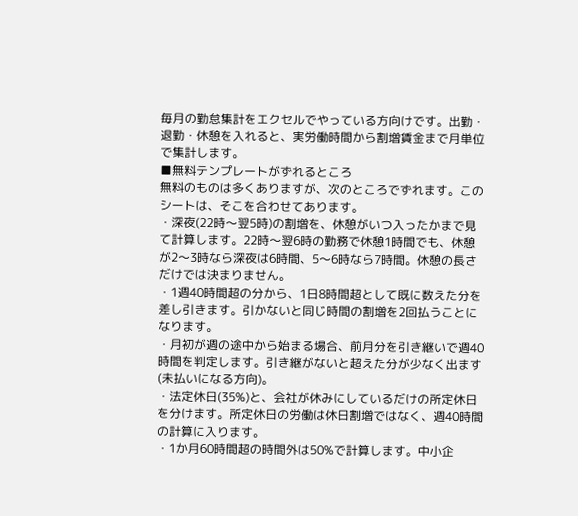毎月の勤怠集計をエクセルでやっている方向けです。出勤・退勤・休憩を入れると、実労働時間から割増賃金まで月単位で集計します。
■無料テンプレートがずれるところ
無料のものは多くありますが、次のところでずれます。このシートは、そこを合わせてあります。
・深夜(22時〜翌5時)の割増を、休憩がいつ入ったかまで見て計算します。22時〜翌6時の勤務で休憩1時間でも、休憩が2〜3時なら深夜は6時間、5〜6時なら7時間。休憩の長さだけでは決まりません。
・1週40時間超の分から、1日8時間超として既に数えた分を差し引きます。引かないと同じ時間の割増を2回払うことになります。
・月初が週の途中から始まる場合、前月分を引き継いで週40時間を判定します。引き継がないと超えた分が少なく出ます(未払いになる方向)。
・法定休日(35%)と、会社が休みにしているだけの所定休日を分けます。所定休日の労働は休日割増ではなく、週40時間の計算に入ります。
・1か月60時間超の時間外は50%で計算します。中小企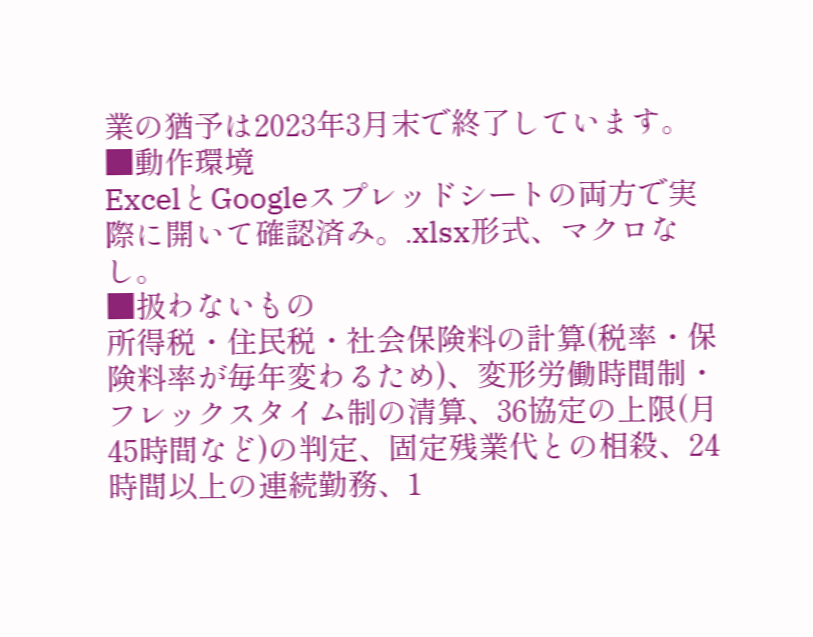業の猶予は2023年3月末で終了しています。
■動作環境
ExcelとGoogleスプレッドシートの両方で実際に開いて確認済み。.xlsx形式、マクロなし。
■扱わないもの
所得税・住民税・社会保険料の計算(税率・保険料率が毎年変わるため)、変形労働時間制・フレックスタイム制の清算、36協定の上限(月45時間など)の判定、固定残業代との相殺、24時間以上の連続勤務、1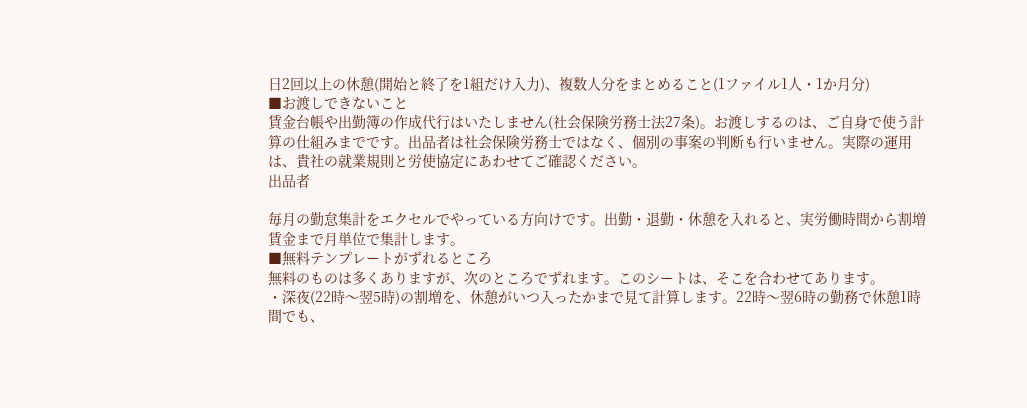日2回以上の休憩(開始と終了を1組だけ入力)、複数人分をまとめること(1ファイル1人・1か月分)
■お渡しできないこと
賃金台帳や出勤簿の作成代行はいたしません(社会保険労務士法27条)。お渡しするのは、ご自身で使う計算の仕組みまでです。出品者は社会保険労務士ではなく、個別の事案の判断も行いません。実際の運用は、貴社の就業規則と労使協定にあわせてご確認ください。
出品者

毎月の勤怠集計をエクセルでやっている方向けです。出勤・退勤・休憩を入れると、実労働時間から割増賃金まで月単位で集計します。
■無料テンプレートがずれるところ
無料のものは多くありますが、次のところでずれます。このシートは、そこを合わせてあります。
・深夜(22時〜翌5時)の割増を、休憩がいつ入ったかまで見て計算します。22時〜翌6時の勤務で休憩1時間でも、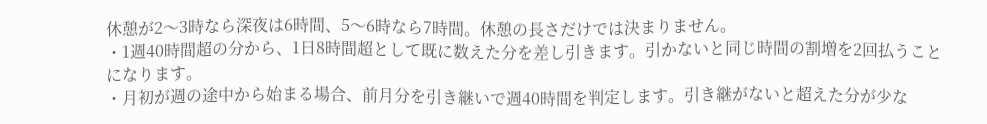休憩が2〜3時なら深夜は6時間、5〜6時なら7時間。休憩の長さだけでは決まりません。
・1週40時間超の分から、1日8時間超として既に数えた分を差し引きます。引かないと同じ時間の割増を2回払うことになります。
・月初が週の途中から始まる場合、前月分を引き継いで週40時間を判定します。引き継がないと超えた分が少な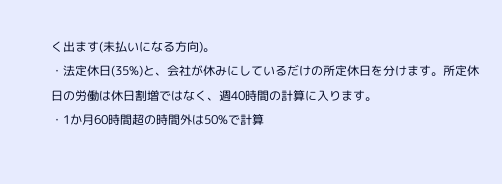く出ます(未払いになる方向)。
・法定休日(35%)と、会社が休みにしているだけの所定休日を分けます。所定休日の労働は休日割増ではなく、週40時間の計算に入ります。
・1か月60時間超の時間外は50%で計算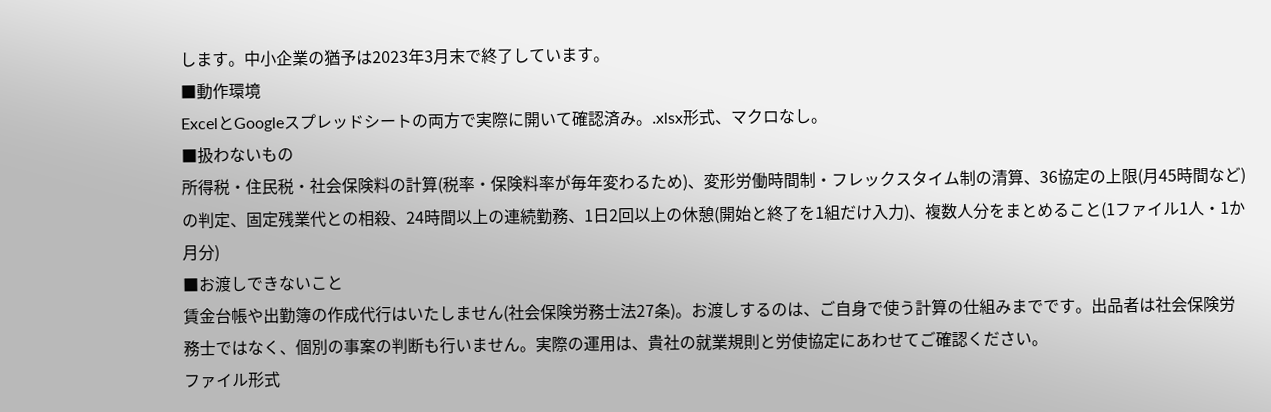します。中小企業の猶予は2023年3月末で終了しています。
■動作環境
ExcelとGoogleスプレッドシートの両方で実際に開いて確認済み。.xlsx形式、マクロなし。
■扱わないもの
所得税・住民税・社会保険料の計算(税率・保険料率が毎年変わるため)、変形労働時間制・フレックスタイム制の清算、36協定の上限(月45時間など)の判定、固定残業代との相殺、24時間以上の連続勤務、1日2回以上の休憩(開始と終了を1組だけ入力)、複数人分をまとめること(1ファイル1人・1か月分)
■お渡しできないこと
賃金台帳や出勤簿の作成代行はいたしません(社会保険労務士法27条)。お渡しするのは、ご自身で使う計算の仕組みまでです。出品者は社会保険労務士ではなく、個別の事案の判断も行いません。実際の運用は、貴社の就業規則と労使協定にあわせてご確認ください。
ファイル形式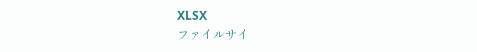XLSX
ファイルサイ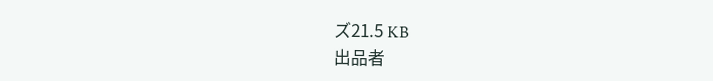ズ21.5 KB
出品者